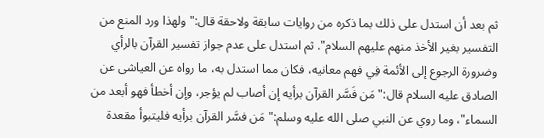ثم بعد أن استدل على ذلك بما ذكره من روايات سابقة ولاحقة قال:"ولهذا ورد المنع من التفسير بغير الأخذ منهم عليهم السلام". ثم استدل على عدم جواز تفسير القرآن بالرأي وضرورة الرجوع إلى الأئمة فِي فهم معانيه، فكان مما استدل به، ما رواه عن العياشى عن الصادق عليه السلام قال:"مَن فَسَّر القرآن برأيه إن أصاب لم يؤجر، وإن أخطأ فهو أبعد من السماء"، وما روي عن النبي صلى الله عليه وسلم:"مَن فسَّر القرآن برأيه فليتبوأ مقعدة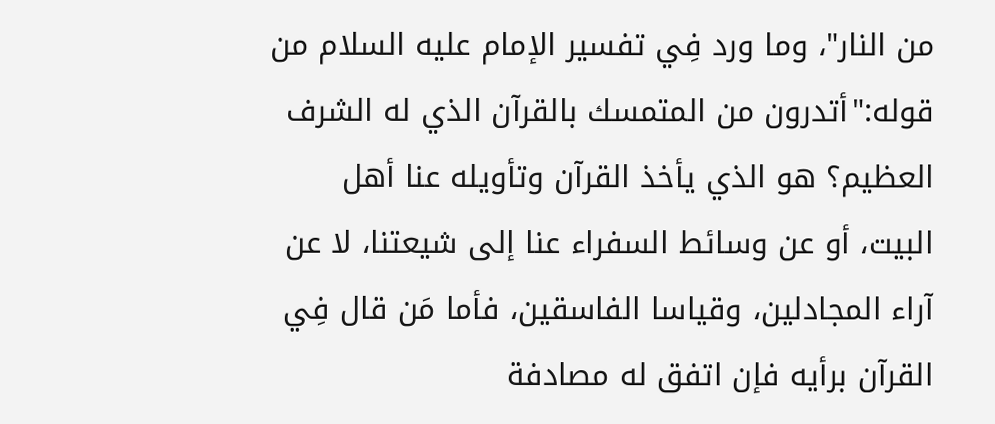من النار"، وما ورد فِي تفسير الإمام عليه السلام من قوله:"أتدرون من المتمسك بالقرآن الذي له الشرف العظيم؟ هو الذي يأخذ القرآن وتأويله عنا أهل البيت، أو عن وسائط السفراء عنا إلى شيعتنا، لا عن آراء المجادلين، وقياسا الفاسقين، فأما مَن قال فِي القرآن برأيه فإن اتفق له مصادفة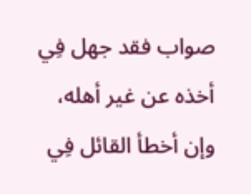صواب فقد جهل فِي أخذه عن غير أهله، وإن أخطأ القائل فِي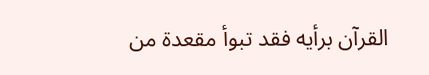القرآن برأيه فقد تبوأ مقعدة من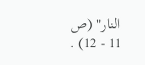النار" (ص 11 - 12) .